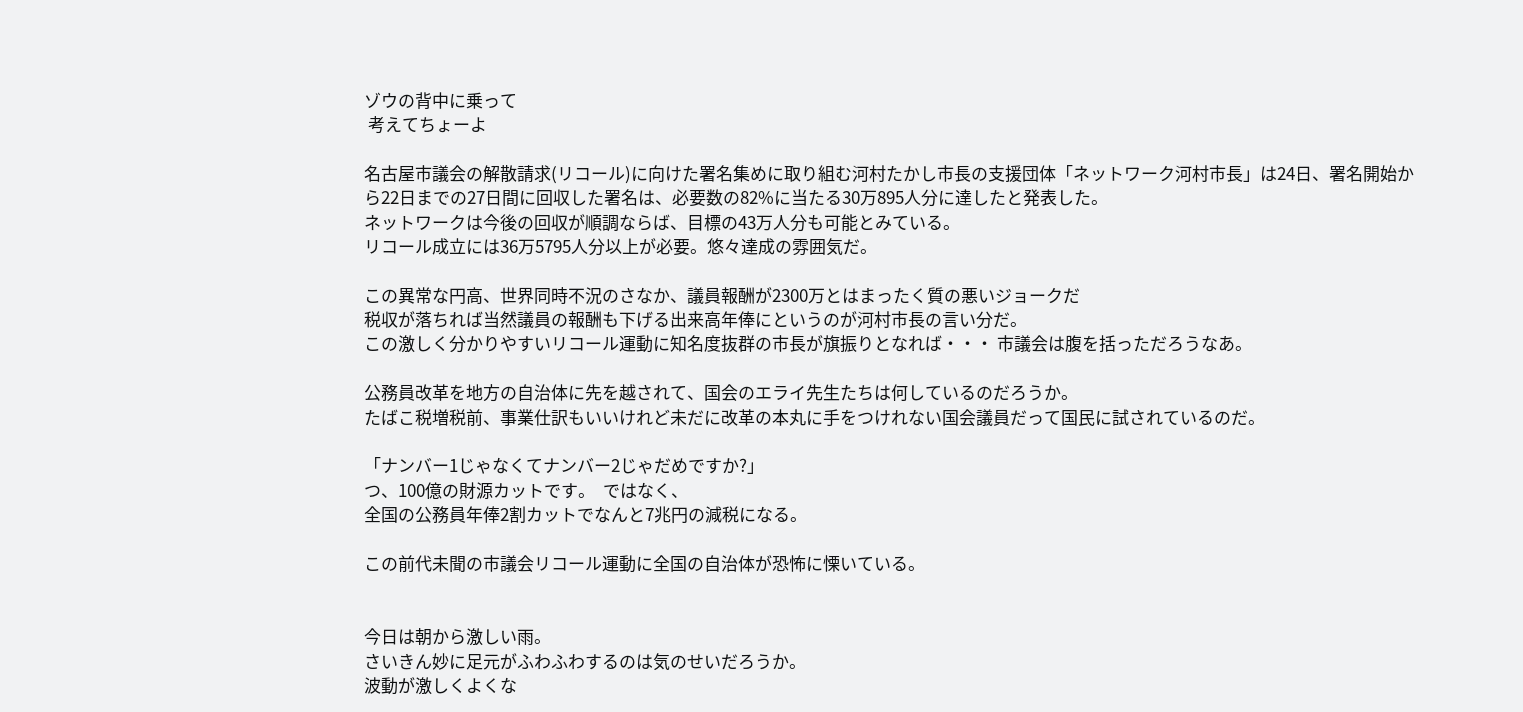ゾウの背中に乗って
 考えてちょーよ

名古屋市議会の解散請求(リコール)に向けた署名集めに取り組む河村たかし市長の支援団体「ネットワーク河村市長」は24日、署名開始から22日までの27日間に回収した署名は、必要数の82%に当たる30万895人分に達したと発表した。
ネットワークは今後の回収が順調ならば、目標の43万人分も可能とみている。
リコール成立には36万5795人分以上が必要。悠々達成の雰囲気だ。

この異常な円高、世界同時不況のさなか、議員報酬が2300万とはまったく質の悪いジョークだ
税収が落ちれば当然議員の報酬も下げる出来高年俸にというのが河村市長の言い分だ。
この激しく分かりやすいリコール運動に知名度抜群の市長が旗振りとなれば・・・ 市議会は腹を括っただろうなあ。

公務員改革を地方の自治体に先を越されて、国会のエライ先生たちは何しているのだろうか。
たばこ税増税前、事業仕訳もいいけれど未だに改革の本丸に手をつけれない国会議員だって国民に試されているのだ。

「ナンバー1じゃなくてナンバー2じゃだめですか?」
つ、100億の財源カットです。  ではなく、
全国の公務員年俸2割カットでなんと7兆円の減税になる。

この前代未聞の市議会リコール運動に全国の自治体が恐怖に慄いている。


今日は朝から激しい雨。
さいきん妙に足元がふわふわするのは気のせいだろうか。
波動が激しくよくな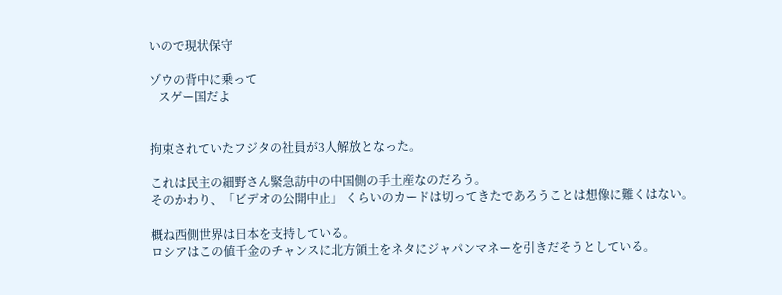いので現状保守

ゾウの背中に乗って
   スゲー国だよ


拘束されていたフジタの社員が3人解放となった。

これは民主の細野さん緊急訪中の中国側の手土産なのだろう。
そのかわり、「ビデオの公開中止」 くらいのカードは切ってきたであろうことは想像に難くはない。

概ね西側世界は日本を支持している。
ロシアはこの値千金のチャンスに北方領土をネタにジャパンマネーを引きだそうとしている。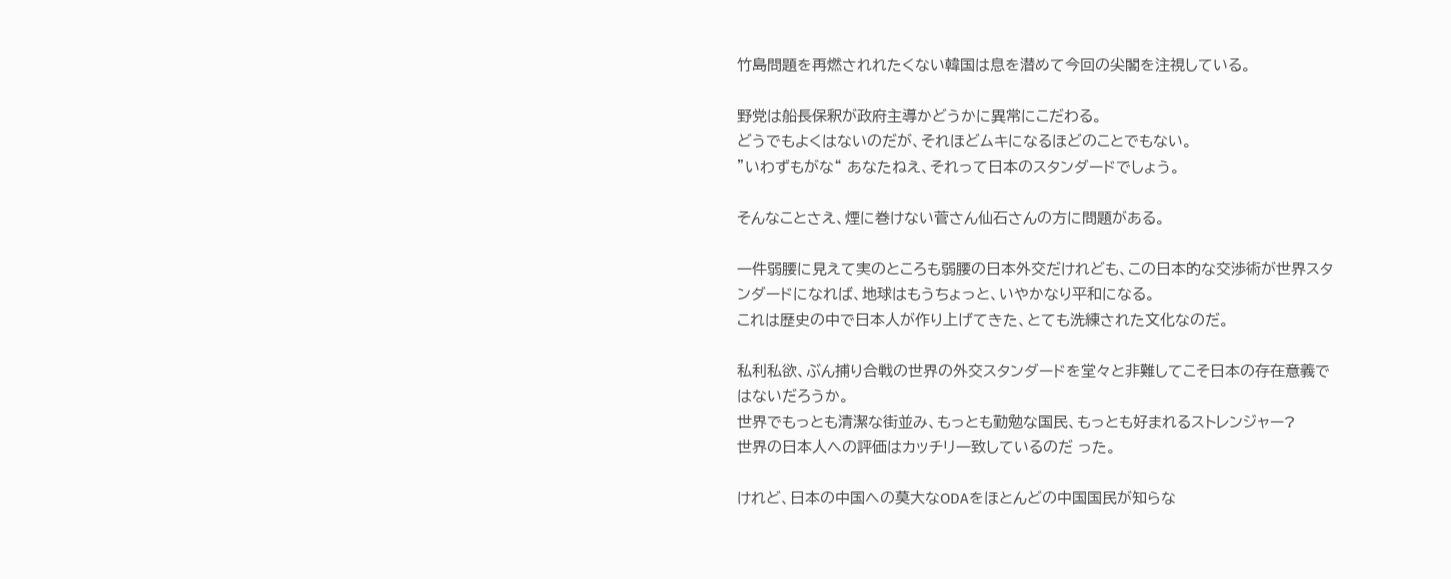竹島問題を再燃されれたくない韓国は息を潜めて今回の尖閣を注視している。

野党は船長保釈が政府主導かどうかに異常にこだわる。
どうでもよくはないのだが、それほどムキになるほどのことでもない。
”いわずもがな“ あなたねえ、それって日本のスタンダードでしょう。

そんなことさえ、煙に巻けない菅さん仙石さんの方に問題がある。

一件弱腰に見えて実のところも弱腰の日本外交だけれども、この日本的な交渉術が世界スタンダードになれば、地球はもうちょっと、いやかなり平和になる。
これは歴史の中で日本人が作り上げてきた、とても洗練された文化なのだ。

私利私欲、ぶん捕り合戦の世界の外交スタンダードを堂々と非難してこそ日本の存在意義ではないだろうか。
世界でもっとも清潔な街並み、もっとも勤勉な国民、もっとも好まれるストレンジャー?
世界の日本人への評価はカッチリ一致しているのだ った。

けれど、日本の中国への莫大なODAをほとんどの中国国民が知らな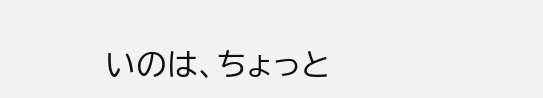いのは、ちょっと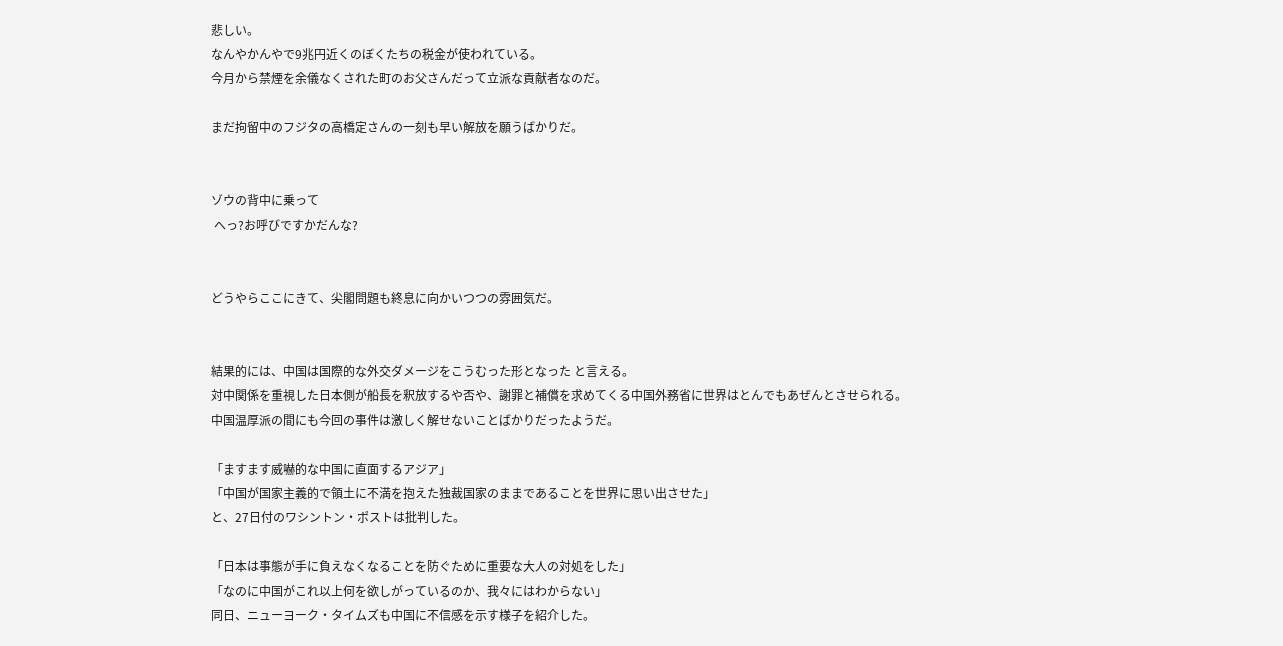悲しい。
なんやかんやで9兆円近くのぼくたちの税金が使われている。
今月から禁煙を余儀なくされた町のお父さんだって立派な貢献者なのだ。

まだ拘留中のフジタの高橋定さんの一刻も早い解放を願うばかりだ。


ゾウの背中に乗って
 へっ?お呼びですかだんな?


どうやらここにきて、尖閣問題も終息に向かいつつの雰囲気だ。


結果的には、中国は国際的な外交ダメージをこうむった形となった と言える。
対中関係を重視した日本側が船長を釈放するや否や、謝罪と補償を求めてくる中国外務省に世界はとんでもあぜんとさせられる。
中国温厚派の間にも今回の事件は激しく解せないことばかりだったようだ。

「ますます威嚇的な中国に直面するアジア」
「中国が国家主義的で領土に不満を抱えた独裁国家のままであることを世界に思い出させた」
と、27日付のワシントン・ポストは批判した。

「日本は事態が手に負えなくなることを防ぐために重要な大人の対処をした」
「なのに中国がこれ以上何を欲しがっているのか、我々にはわからない」
同日、ニューヨーク・タイムズも中国に不信感を示す様子を紹介した。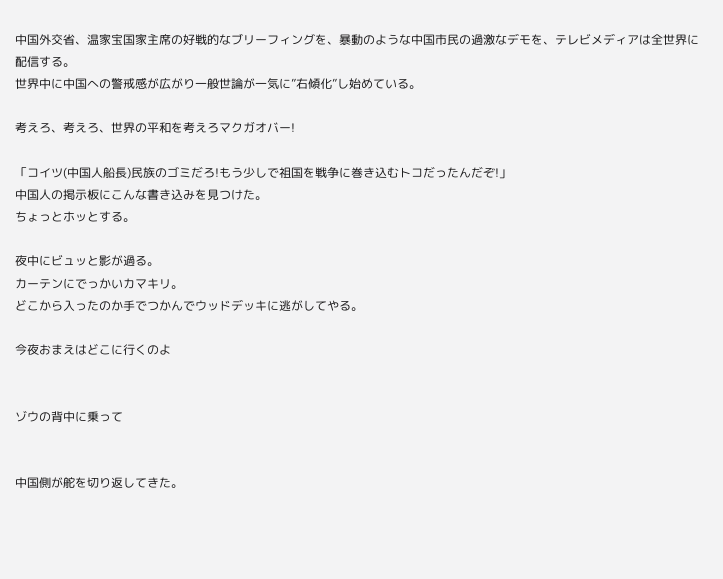中国外交省、温家宝国家主席の好戦的なブリーフィングを、暴動のような中国市民の過激なデモを、テレビメディアは全世界に配信する。
世界中に中国への警戒感が広がり一般世論が一気に”右傾化”し始めている。

考えろ、考えろ、世界の平和を考えろマクガオバー!

「コイツ(中国人船長)民族のゴミだろ!もう少しで祖国を戦争に巻き込むトコだったんだぞ!」
中国人の掲示板にこんな書き込みを見つけた。
ちょっとホッとする。

夜中にビュッと影が過る。
カーテンにでっかいカマキリ。
どこから入ったのか手でつかんでウッドデッキに逃がしてやる。

今夜おまえはどこに行くのよ


ゾウの背中に乗って


中国側が舵を切り返してきた。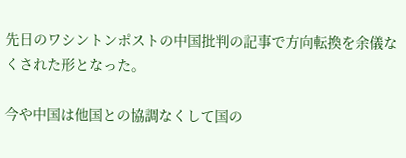先日のワシントンポストの中国批判の記事で方向転換を余儀なくされた形となった。

今や中国は他国との協調なくして国の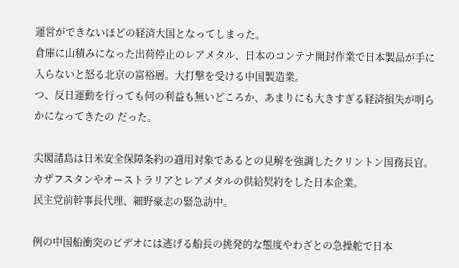運営ができないほどの経済大国となってしまった。
倉庫に山積みになった出荷停止のレアメタル、日本のコンテナ開封作業で日本製品が手に入らないと怒る北京の富裕層。大打撃を受ける中国製造業。
つ、反日運動を行っても何の利益も無いどころか、あまりにも大きすぎる経済損失が明らかになってきたの だった。

尖閣諸島は日米安全保障条約の適用対象であるとの見解を強調したクリントン国務長官。
カザフスタンやオーストラリアとレアメタルの供給契約をした日本企業。
民主党前幹事長代理、細野豪志の緊急訪中。

例の中国船衝突のビデオには逃げる船長の挑発的な態度やわざとの急操舵で日本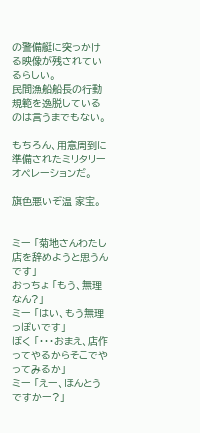の警備艇に突っかける映像が残されているらしい。
民間漁船船長の行動規範を逸脱しているのは言うまでもない。

もちろん、用意周到に準備されたミリタリーオペレーションだ。

旗色悪いぞ温 家宝。


ミー 「菊地さんわたし店を辞めようと思うんです」
おっちょ 「もう、無理なん?」
ミー 「はい、もう無理っぽいです」
ぼく 「・・・おまえ、店作ってやるからそこでやってみるか」
ミー 「えー、ほんとうですかー?」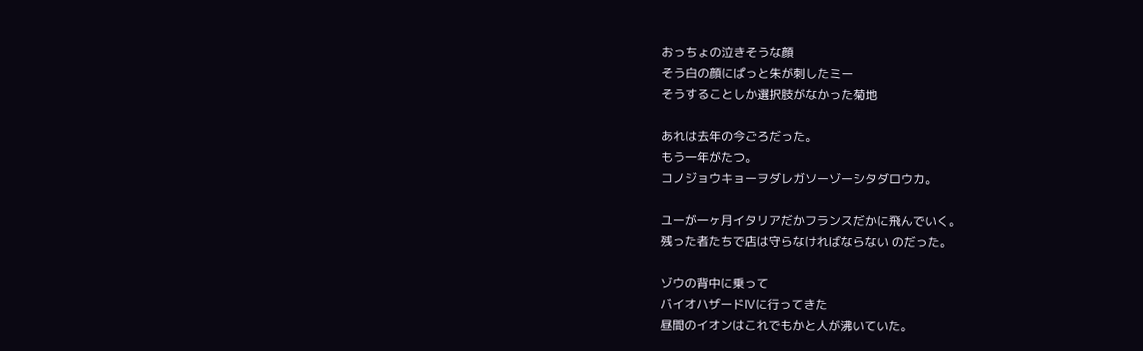おっちょの泣きそうな顔
そう白の顔にぱっと朱が刺したミー
そうすることしか選択肢がなかった菊地

あれは去年の今ごろだった。
もう一年がたつ。
コノジョウキョーヲダレガソーゾーシタダロウカ。

ユーが一ヶ月イタリアだかフランスだかに飛んでいく。
残った者たちで店は守らなければならない のだった。

ゾウの背中に乗って
バイオハザードⅣに行ってきた
昼間のイオンはこれでもかと人が沸いていた。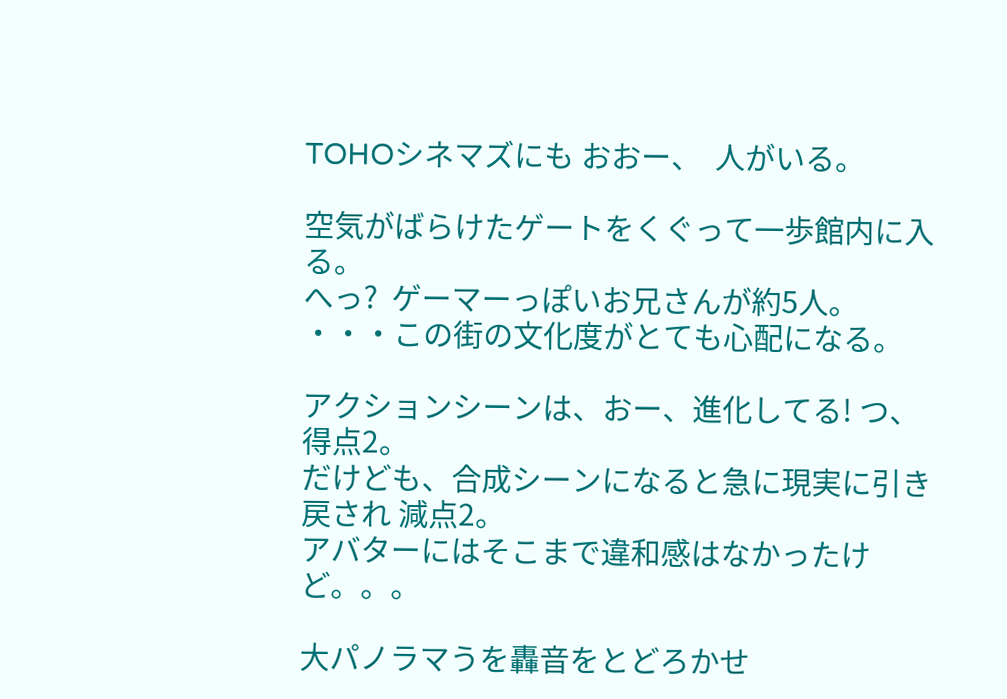TOHOシネマズにも おおー、  人がいる。

空気がばらけたゲートをくぐって一歩館内に入る。
へっ?  ゲーマーっぽいお兄さんが約5人。
・・・この街の文化度がとても心配になる。

アクションシーンは、おー、進化してる! つ、得点2。
だけども、合成シーンになると急に現実に引き戻され 減点2。
アバターにはそこまで違和感はなかったけど。。。

大パノラマうを轟音をとどろかせ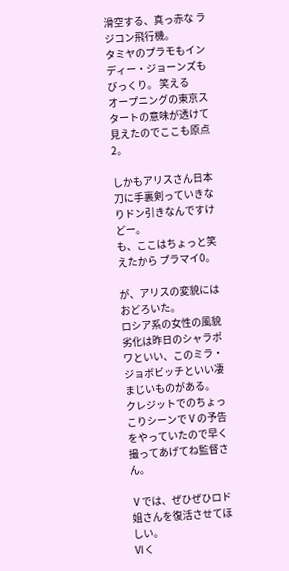滑空する、真っ赤な ラジコン飛行機。
タミヤのプラモもインディー・ジョーンズもびっくり。 笑える
オープニングの東京スタートの意味が透けて見えたのでここも原点2。

しかもアリスさん日本刀に手裏剣っていきなりドン引きなんですけどー。
も、ここはちょっと笑えたから プラマイ0。

が、アリスの変貌にはおどろいた。
ロシア系の女性の風貌劣化は昨日のシャラポワといい、このミラ・ジョボビッチといい凄まじいものがある。
クレジットでのちょっこりシーンでⅤの予告をやっていたので早く撮ってあげてね監督さん。

Ⅴでは、ぜひぜひロド姐さんを復活させてほしい。
Ⅵく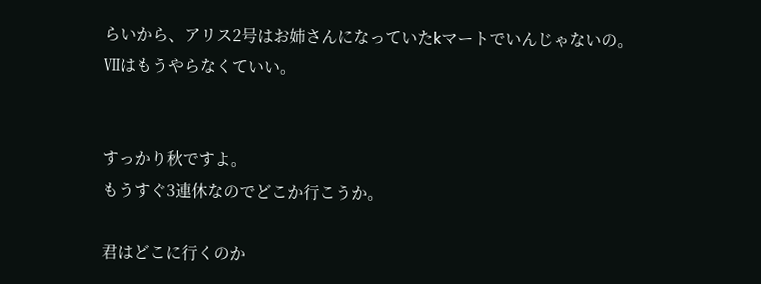らいから、アリス2号はお姉さんになっていたkマートでいんじゃないの。
Ⅶはもうやらなくていい。


すっかり秋ですよ。
もうすぐ3連休なのでどこか行こうか。

君はどこに行くのか